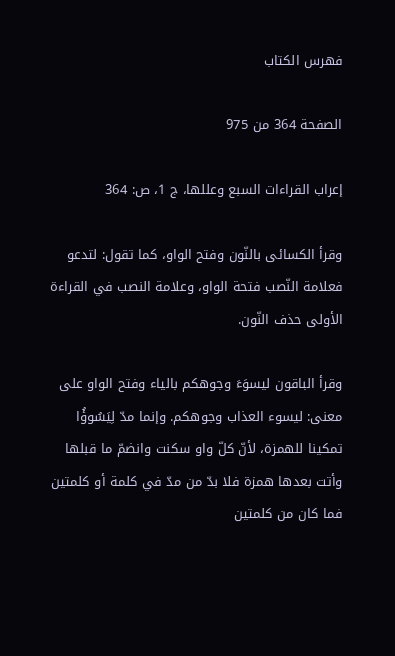فهرس الكتاب

الصفحة 364 من 975

إعراب القراءات السبع وعللها، ج 1، ص: 364

وقرأ الكسائى بالنّون وفتح الواو، كما تقول: لتدعو فعلامة النّصب فتحة الواو، وعلامة النصب في القراءة الأولى حذف النّون.

وقرأ الباقون ليسوَءَ وجوهكم بالياء وفتح الواو على معنى: ليسوء العذاب وجوهكم. وإنما مدّ لِيَسُوؤُا تمكينا للهمزة، لأنّ كلّ واو سكنت وانضمّ ما قبلها وأتت بعدها همزة فلا بدّ من مدّ في كلمة أو كلمتين فما كان من كلمتين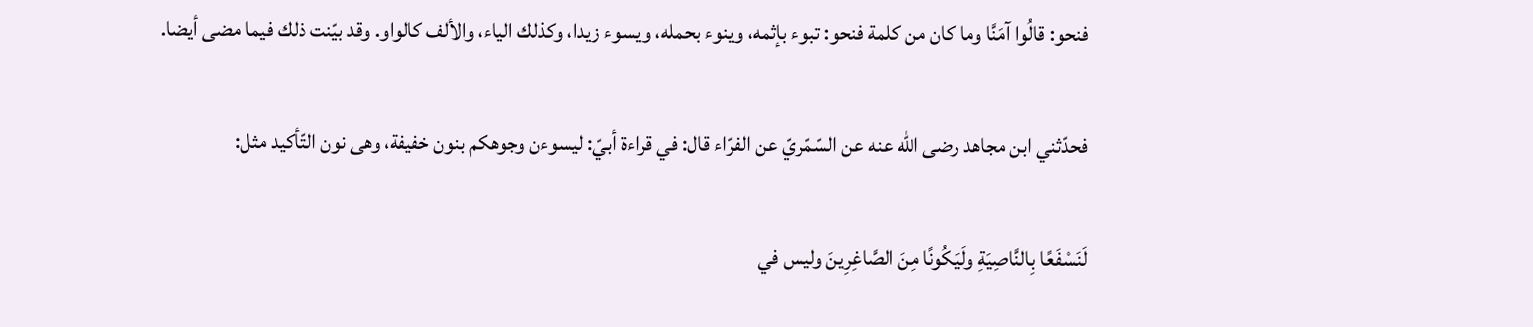فنحو: قالُوا آمَنَّا وما كان من كلمة فنحو: تبوء بإثمه، وينوء بحمله، ويسوء زيدا، وكذلك الياء، والألف كالواو. وقد بيّنت ذلك فيما مضى أيضا.

فحدّثني ابن مجاهد رضى اللّه عنه عن السّمّريّ عن الفرّاء قال: في قراءة أبيّ: ليسوءن وجوهكم بنون خفيفة، وهى نون التّأكيد مثل:

لَنَسْفَعًا بِالنَّاصِيَةِ ولَيَكُونًا مِنَ الصَّاغِرِينَ وليس في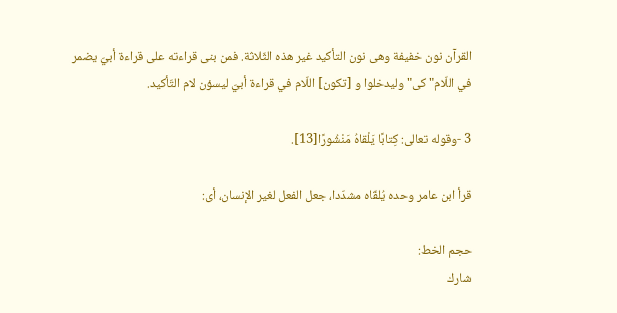القرآن نون خفيفة وهى نون التأكيد غير هذه الثّلاثة. فمن بنى قراءته على قراءة أبيّ يضمر في اللّام"كى"وليدخلوا و [تكون] اللّام في قراءة أبيّ ليسؤن لام التّأكيد.

3 -وقوله تعالى: كِتابًا يَلْقاهُ مَنْشُورًا[13].

قرأ ابن عامر وحده يُلقّاه مشدّدا، جعل الفعل لغير الإنسان، أى:

حجم الخط:
شارك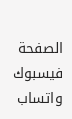الصفحة
فيسبوك واتساب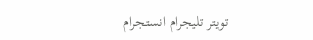تويتر تليجرام انستجرام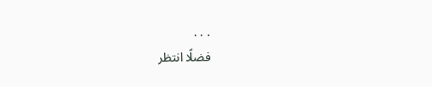. . .
فضلًا انتظر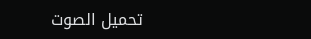تحميل الصوت